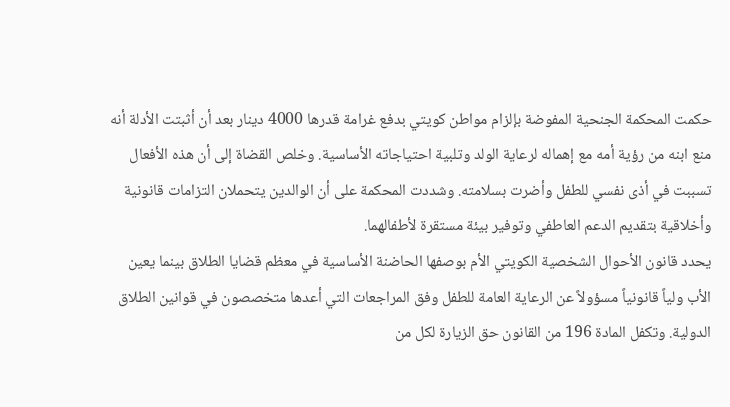حكمت المحكمة الجنحية المفوضة بإلزام مواطن كويتي بدفع غرامة قدرها 4000 دينار بعد أن أثبتت الأدلة أنه منع ابنه من رؤية أمه مع إهماله لرعاية الولد وتلبية احتياجاته الأساسية. وخلص القضاة إلى أن هذه الأفعال تسببت في أذى نفسي للطفل وأضرت بسلامته. وشددت المحكمة على أن الوالدين يتحملان التزامات قانونية وأخلاقية بتقديم الدعم العاطفي وتوفير بيئة مستقرة لأطفالهما.
يحدد قانون الأحوال الشخصية الكويتي الأم بوصفها الحاضنة الأساسية في معظم قضايا الطلاق بينما يعين الأب ولياً قانونياً مسؤولاً عن الرعاية العامة للطفل وفق المراجعات التي أعدها متخصصون في قوانين الطلاق الدولية. وتكفل المادة 196 من القانون حق الزيارة لكل من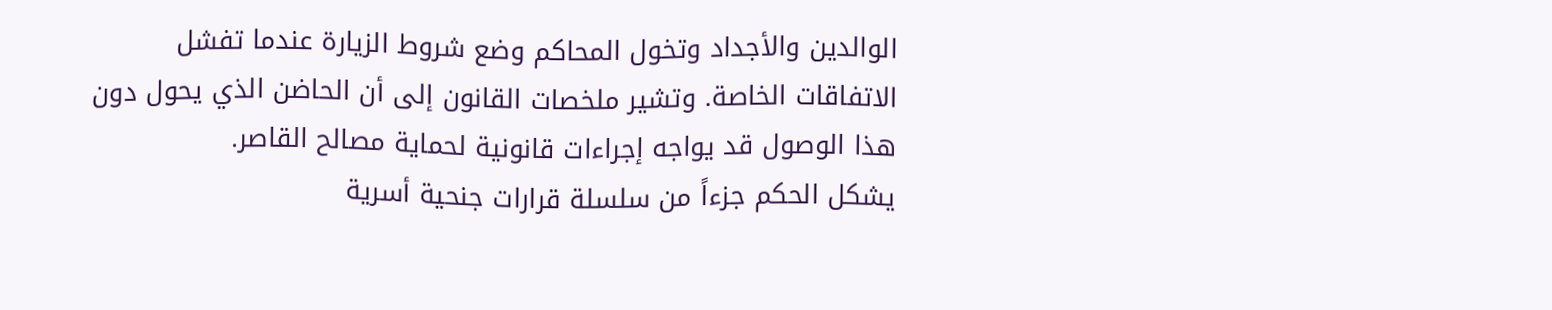الوالدين والأجداد وتخول المحاكم وضع شروط الزيارة عندما تفشل الاتفاقات الخاصة. وتشير ملخصات القانون إلى أن الحاضن الذي يحول دون هذا الوصول قد يواجه إجراءات قانونية لحماية مصالح القاصر.
يشكل الحكم جزءاً من سلسلة قرارات جنحية أسرية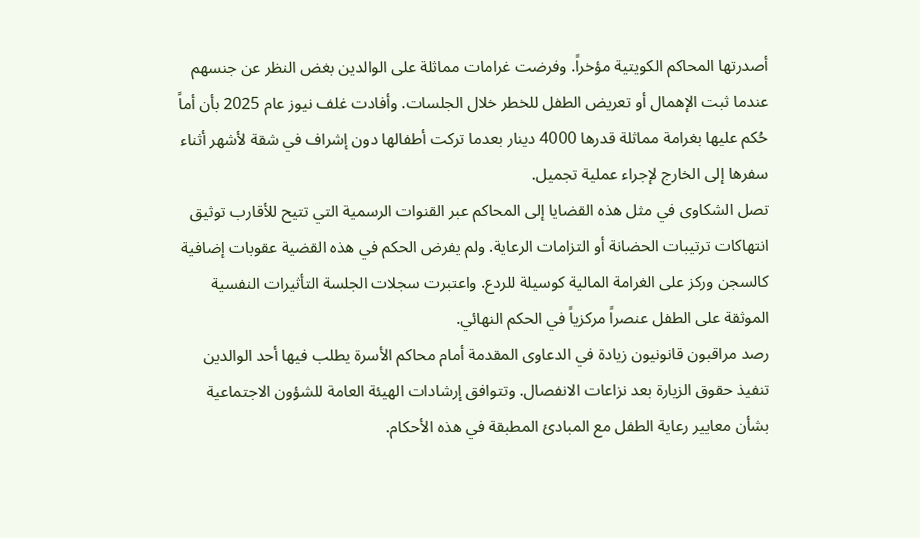أصدرتها المحاكم الكويتية مؤخراً. وفرضت غرامات مماثلة على الوالدين بغض النظر عن جنسهم عندما ثبت الإهمال أو تعريض الطفل للخطر خلال الجلسات. وأفادت غلف نيوز عام 2025 بأن أماً حُكم عليها بغرامة مماثلة قدرها 4000 دينار بعدما تركت أطفالها دون إشراف في شقة لأشهر أثناء سفرها إلى الخارج لإجراء عملية تجميل.
تصل الشكاوى في مثل هذه القضايا إلى المحاكم عبر القنوات الرسمية التي تتيح للأقارب توثيق انتهاكات ترتيبات الحضانة أو التزامات الرعاية. ولم يفرض الحكم في هذه القضية عقوبات إضافية كالسجن وركز على الغرامة المالية كوسيلة للردع. واعتبرت سجلات الجلسة التأثيرات النفسية الموثقة على الطفل عنصراً مركزياً في الحكم النهائي.
رصد مراقبون قانونيون زيادة في الدعاوى المقدمة أمام محاكم الأسرة يطلب فيها أحد الوالدين تنفيذ حقوق الزيارة بعد نزاعات الانفصال. وتتوافق إرشادات الهيئة العامة للشؤون الاجتماعية بشأن معايير رعاية الطفل مع المبادئ المطبقة في هذه الأحكام.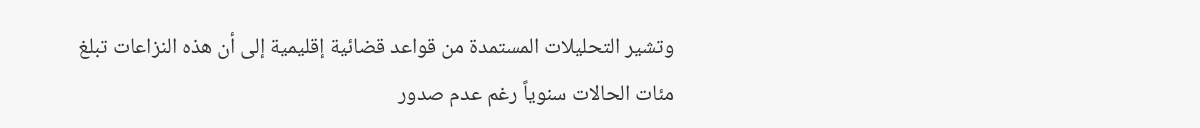وتشير التحليلات المستمدة من قواعد قضائية إقليمية إلى أن هذه النزاعات تبلغ مئات الحالات سنوياً رغم عدم صدور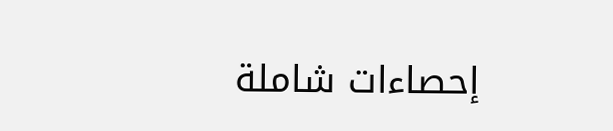إحصاءات شاملة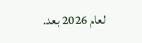لعام 2026 بعد.